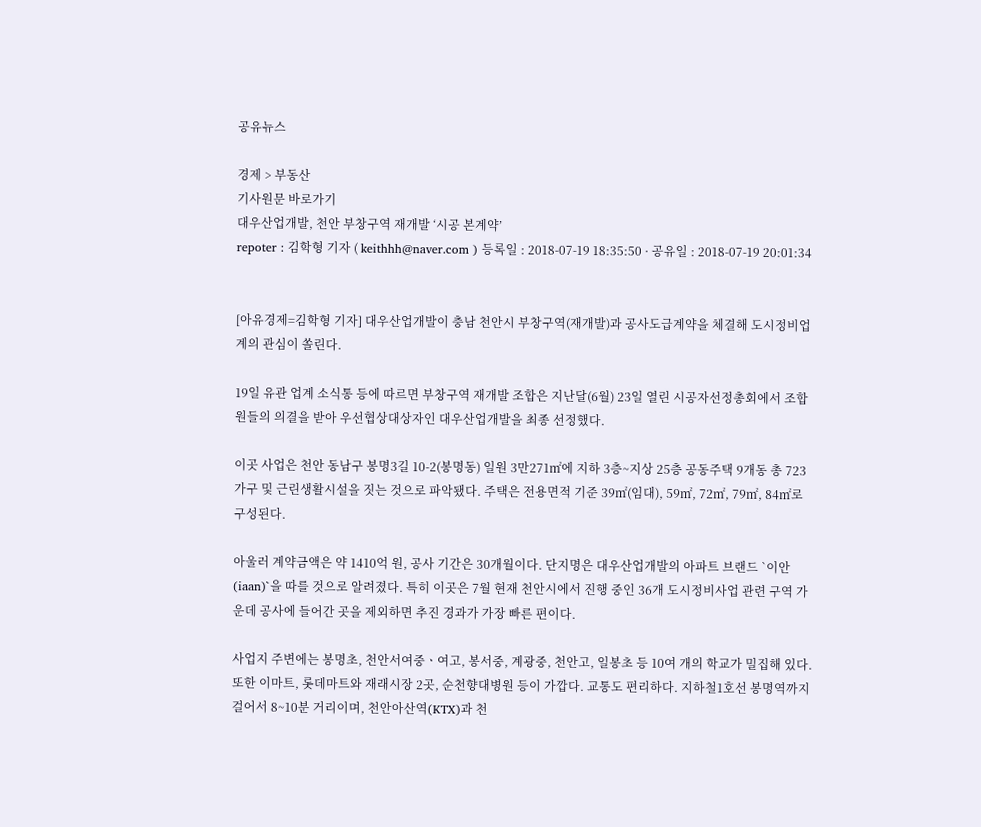공유뉴스

경제 > 부동산
기사원문 바로가기
대우산업개발, 천안 부창구역 재개발 ‘시공 본계약’
repoter : 김학형 기자 ( keithhh@naver.com ) 등록일 : 2018-07-19 18:35:50 · 공유일 : 2018-07-19 20:01:34


[아유경제=김학형 기자] 대우산업개발이 충남 천안시 부창구역(재개발)과 공사도급계약을 체결해 도시정비업계의 관심이 쏠린다.

19일 유관 업계 소식통 등에 따르면 부창구역 재개발 조합은 지난달(6월) 23일 열린 시공자선정총회에서 조합원들의 의결을 받아 우선협상대상자인 대우산업개발을 최종 선정했다.

이곳 사업은 천안 동남구 봉명3길 10-2(봉명동) 일원 3만271㎡에 지하 3층~지상 25층 공동주택 9개동 총 723가구 및 근린생활시설을 짓는 것으로 파악됐다. 주택은 전용면적 기준 39㎡(임대), 59㎡, 72㎡, 79㎡, 84㎡로 구성된다.

아울러 계약금액은 약 1410억 원, 공사 기간은 30개월이다. 단지명은 대우산업개발의 아파트 브랜드 `이안(iaan)`을 따를 것으로 알려졌다. 특히 이곳은 7월 현재 천안시에서 진행 중인 36개 도시정비사업 관련 구역 가운데 공사에 들어간 곳을 제외하면 추진 경과가 가장 빠른 편이다.

사업지 주변에는 봉명초, 천안서여중ㆍ여고, 봉서중, 계광중, 천안고, 일봉초 등 10여 개의 학교가 밀집해 있다. 또한 이마트, 롯데마트와 재래시장 2곳, 순천향대병원 등이 가깝다. 교통도 편리하다. 지하철1호선 봉명역까지 걸어서 8~10분 거리이며, 천안아산역(KTX)과 천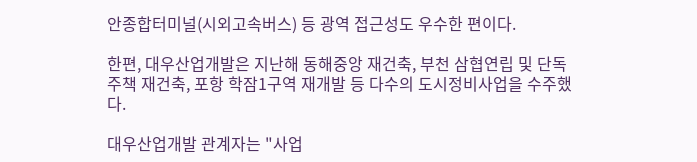안종합터미널(시외고속버스) 등 광역 접근성도 우수한 편이다.

한편, 대우산업개발은 지난해 동해중앙 재건축, 부천 삼협연립 및 단독주책 재건축, 포항 학잠1구역 재개발 등 다수의 도시정비사업을 수주했다.

대우산업개발 관계자는 "사업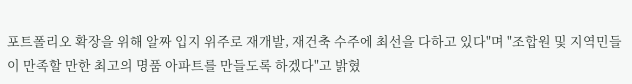포트폴리오 확장을 위해 알짜 입지 위주로 재개발, 재건축 수주에 최선을 다하고 있다"며 "조합원 및 지역민들이 만족할 만한 최고의 명품 아파트를 만들도록 하겠다"고 밝혔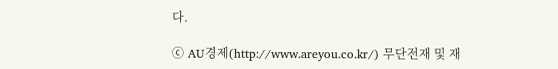다.

ⓒ AU경제(http://www.areyou.co.kr/) 무단전재 및 재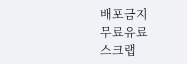배포금지
무료유료
스크랩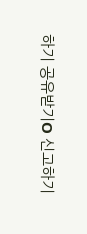하기 공유받기O 신고하기